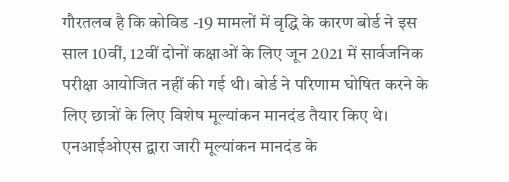गौरतलब है कि कोविड -19 मामलों में वृद्धि के कारण बोर्ड ने इस साल 10वीं, 12वीं दोनों कक्षाओं के लिए जून 2021 में सार्वजनिक परीक्षा आयोजित नहीं की गई थी। बोर्ड ने परिणाम घोषित करने के लिए छात्रों के लिए विशेष मूल्यांकन मानदंड तैयार किए थे।
एनआईओएस द्वारा जारी मूल्यांकन मानदंड के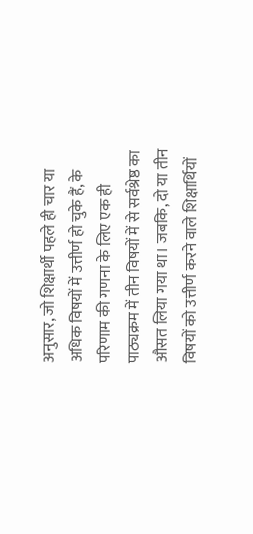अनुसार, जो शिक्षार्थी पहले ही चार या अधिक विषयों में उत्तीर्ण हो चुके हैं, के परिणाम की गणना के लिए एक ही पाठ्यक्रम में तीन विषयों में से सर्वश्रेष्ठ का औसत लिया गया था। जबकि, दो या तीन विषयों को उत्तीर्ण करने वाले शिक्षार्थियों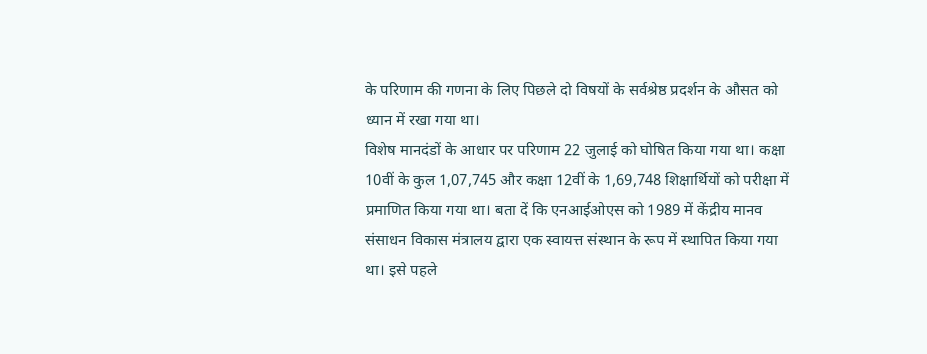के परिणाम की गणना के लिए पिछले दो विषयों के सर्वश्रेष्ठ प्रदर्शन के औसत को ध्यान में रखा गया था।
विशेष मानदंडों के आधार पर परिणाम 22 जुलाई को घोषित किया गया था। कक्षा 10वीं के कुल 1,07,745 और कक्षा 12वीं के 1,69,748 शिक्षार्थियों को परीक्षा में प्रमाणित किया गया था। बता दें कि एनआईओएस को 1989 में केंद्रीय मानव संसाधन विकास मंत्रालय द्वारा एक स्वायत्त संस्थान के रूप में स्थापित किया गया था। इसे पहले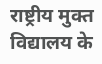राष्ट्रीय मुक्त विद्यालय के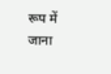रूप में जाना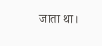जाता था।